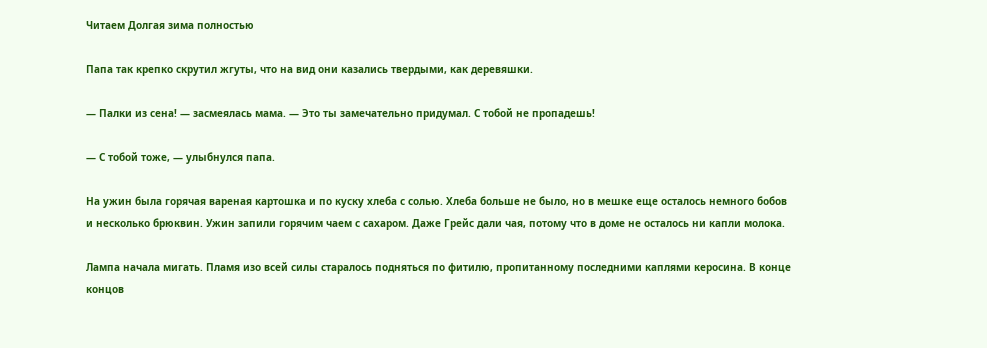Читаем Долгая зима полностью

Папа так крепко скрутил жгуты, что на вид они казались твердыми, как деревяшки.

— Палки из сена! — засмеялась мама. — Это ты замечательно придумал. С тобой не пропадешь!

— С тобой тоже, — улыбнулся папа.

На ужин была горячая вареная картошка и по куску хлеба с солью. Хлеба больше не было, но в мешке еще осталось немного бобов и несколько брюквин. Ужин запили горячим чаем с сахаром. Даже Грейс дали чая, потому что в доме не осталось ни капли молока.

Лампа начала мигать. Пламя изо всей силы старалось подняться по фитилю, пропитанному последними каплями керосина. В конце концов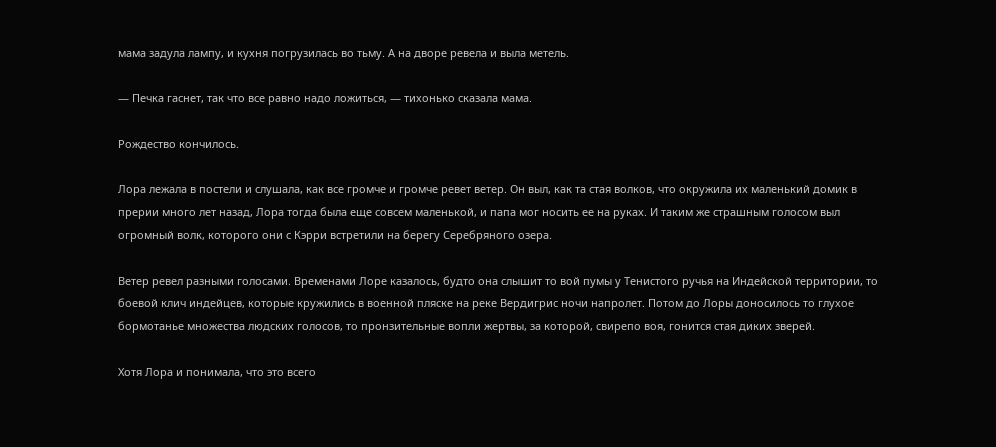мама задула лампу, и кухня погрузилась во тьму. А на дворе ревела и выла метель.

— Печка гаснет, так что все равно надо ложиться, — тихонько сказала мама.

Рождество кончилось.

Лора лежала в постели и слушала, как все громче и громче ревет ветер. Он выл, как та стая волков, что окружила их маленький домик в прерии много лет назад, Лора тогда была еще совсем маленькой, и папа мог носить ее на руках. И таким же страшным голосом выл огромный волк, которого они с Кэрри встретили на берегу Серебряного озера.

Ветер ревел разными голосами. Временами Лоре казалось, будто она слышит то вой пумы у Тенистого ручья на Индейской территории, то боевой клич индейцев, которые кружились в военной пляске на реке Вердигрис ночи напролет. Потом до Лоры доносилось то глухое бормотанье множества людских голосов, то пронзительные вопли жертвы, за которой, свирепо воя, гонится стая диких зверей.

Хотя Лора и понимала, что это всего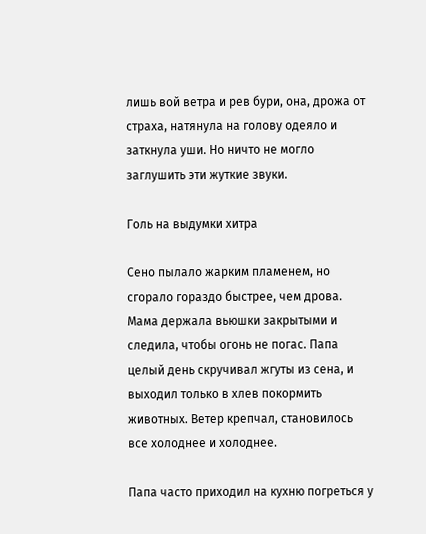лишь вой ветра и рев бури, она, дрожа от страха, натянула на голову одеяло и заткнула уши. Но ничто не могло заглушить эти жуткие звуки.

Голь на выдумки хитра

Сено пылало жарким пламенем, но сгорало гораздо быстрее, чем дрова. Мама держала вьюшки закрытыми и следила, чтобы огонь не погас. Папа целый день скручивал жгуты из сена, и выходил только в хлев покормить животных. Ветер крепчал, становилось все холоднее и холоднее.

Папа часто приходил на кухню погреться у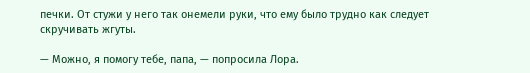печки. От стужи у него так онемели руки, что ему было трудно как следует скручивать жгуты.

— Можно, я помогу тебе, папа, — попросила Лора.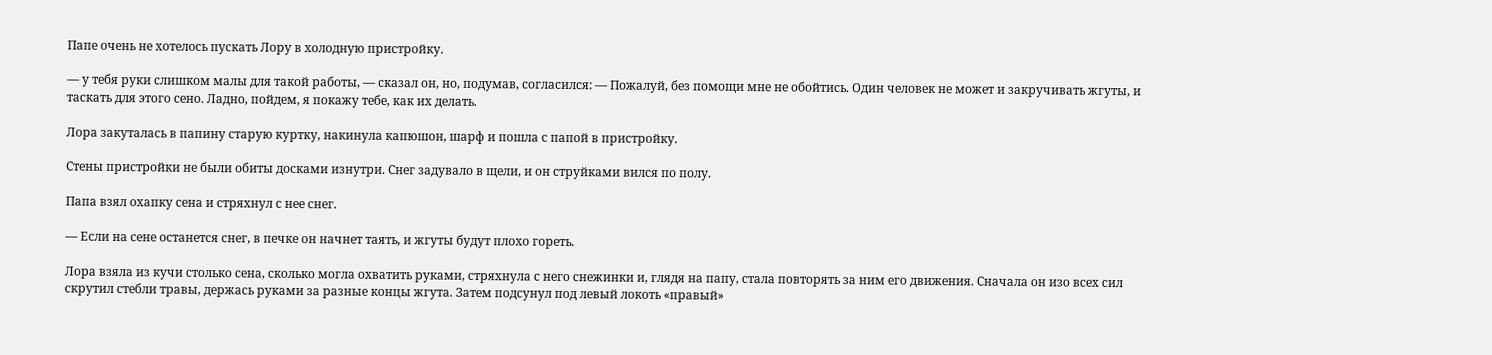Папе очень не хотелось пускать Лору в холодную пристройку.

— у тебя руки слишком малы для такой работы, — сказал он, но, подумав, согласился: — Пожалуй, без помощи мне не обойтись. Один человек не может и закручивать жгуты, и таскать для этого сено. Ладно, пойдем, я покажу тебе, как их делать.

Лора закуталась в папину старую куртку, накинула капюшон, шарф и пошла с папой в пристройку.

Стены пристройки не были обиты досками изнутри. Снег задувало в щели, и он струйками вился по полу.

Папа взял охапку сена и стряхнул с нее снег.

— Если на сене останется снег, в печке он начнет таять, и жгуты будут плохо гореть.

Лора взяла из кучи столько сена, сколько могла охватить руками, стряхнула с него снежинки и, глядя на папу, стала повторять за ним его движения. Сначала он изо всех сил скрутил стебли травы, держась руками за разные концы жгута. Затем подсунул под левый локоть «правый»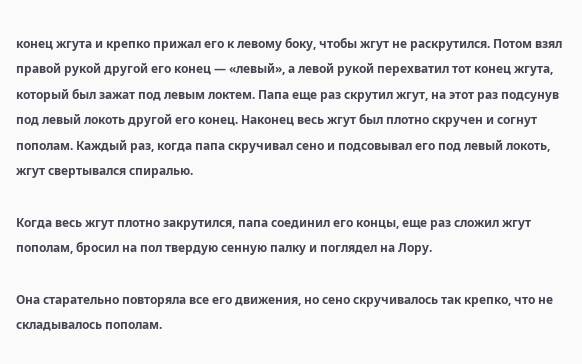конец жгута и крепко прижал его к левому боку, чтобы жгут не раскрутился. Потом взял правой рукой другой его конец — «левый», а левой рукой перехватил тот конец жгута, который был зажат под левым локтем. Папа еще раз скрутил жгут, на этот раз подсунув под левый локоть другой его конец. Наконец весь жгут был плотно скручен и согнут пополам. Каждый раз, когда папа скручивал сено и подсовывал его под левый локоть, жгут свертывался спиралью.

Когда весь жгут плотно закрутился, папа соединил его концы, еще раз сложил жгут пополам, бросил на пол твердую сенную палку и поглядел на Лору.

Она старательно повторяла все его движения, но сено скручивалось так крепко, что не складывалось пополам.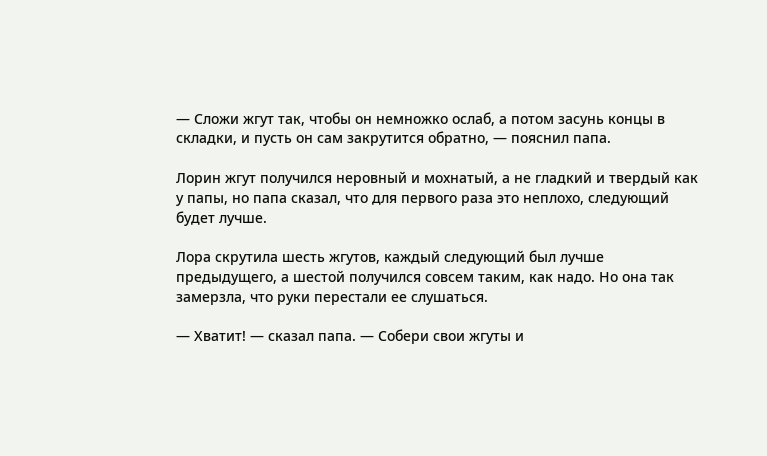— Сложи жгут так, чтобы он немножко ослаб, а потом засунь концы в складки, и пусть он сам закрутится обратно, — пояснил папа.

Лорин жгут получился неровный и мохнатый, а не гладкий и твердый как у папы, но папа сказал, что для первого раза это неплохо, следующий будет лучше.

Лора скрутила шесть жгутов, каждый следующий был лучше предыдущего, а шестой получился совсем таким, как надо. Но она так замерзла, что руки перестали ее слушаться.

— Хватит! — сказал папа. — Собери свои жгуты и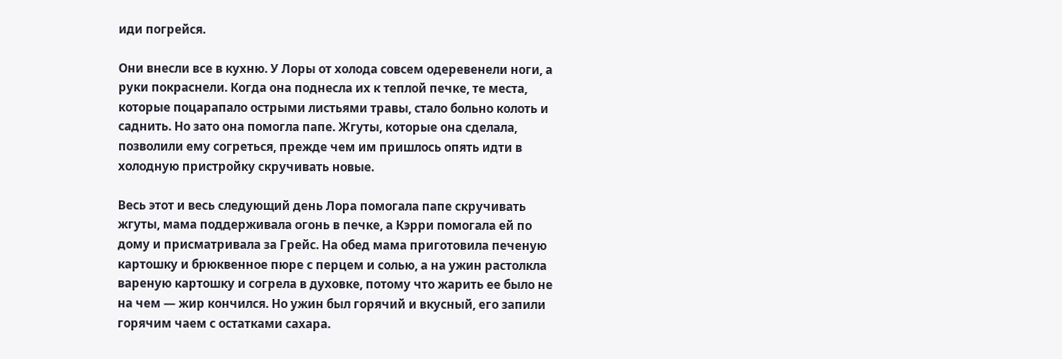иди погрейся.

Они внесли все в кухню. У Лоры от холода совсем одеревенели ноги, а руки покраснели. Когда она поднесла их к теплой печке, те места, которые поцарапало острыми листьями травы, стало больно колоть и саднить. Но зато она помогла папе. Жгуты, которые она сделала, позволили ему согреться, прежде чем им пришлось опять идти в холодную пристройку скручивать новые.

Весь этот и весь следующий день Лора помогала папе скручивать жгуты, мама поддерживала огонь в печке, а Кэрри помогала ей по дому и присматривала за Грейс. На обед мама приготовила печеную картошку и брюквенное пюре с перцем и солью, а на ужин растолкла вареную картошку и согрела в духовке, потому что жарить ее было не на чем — жир кончился. Но ужин был горячий и вкусный, его запили горячим чаем с остатками сахара.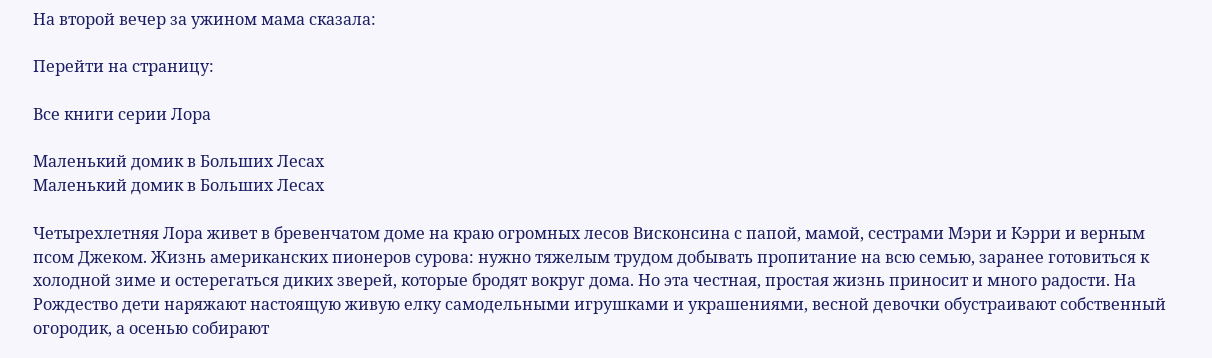На второй вечер за ужином мама сказала:

Перейти на страницу:

Все книги серии Лора

Маленький домик в Больших Лесах
Маленький домик в Больших Лесах

Четырехлетняя Лора живет в бревенчатом доме на краю огромных лесов Висконсина с папой, мамой, сестрами Мэри и Кэрри и верным псом Джеком. Жизнь американских пионеров сурова: нужно тяжелым трудом добывать пропитание на всю семью, заранее готовиться к холодной зиме и остерегаться диких зверей, которые бродят вокруг дома. Но эта честная, простая жизнь приносит и много радости. На Рождество дети наряжают настоящую живую елку самодельными игрушками и украшениями, весной девочки обустраивают собственный огородик, а осенью собирают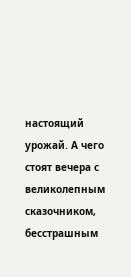настоящий урожай. А чего стоят вечера с великолепным сказочником, бесстрашным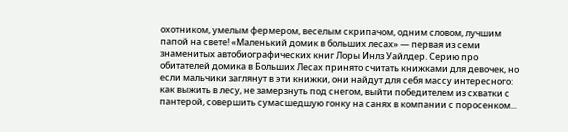охотником, умелым фермером, веселым скрипачом, одним словом, лучшим папой на свете! «Маленький домик в больших лесах» — первая из семи знаменитых автобиографических книг Лоры Инлз Уайлдер. Серию про обитателей домика в Больших Лесах принято считать книжками для девочек, но если мальчики заглянут в эти книжки, они найдут для себя массу интересного: как выжить в лесу, не замерзнуть под снегом, выйти победителем из схватки с пантерой, совершить сумасшедшую гонку на санях в компании с поросенком...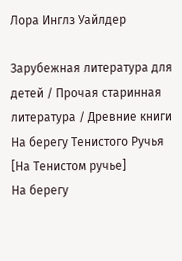Лора Инглз Уайлдер

Зарубежная литература для детей / Прочая старинная литература / Древние книги
На берегу Тенистого Ручья [На Тенистом ручье]
На берегу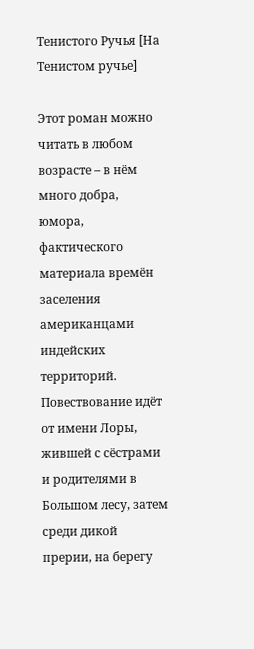Тенистого Ручья [На Тенистом ручье]

Этот роман можно читать в любом возрасте – в нём много добра, юмора, фактического материала времён заселения американцами индейских территорий. Повествование идёт от имени Лоры, жившей с сёстрами и родителями в Большом лесу, затем среди дикой прерии, на берегу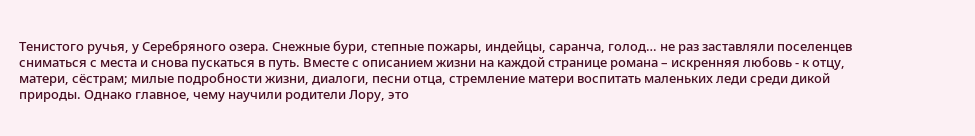Тенистого ручья, у Серебряного озера. Снежные бури, степные пожары, индейцы, саранча, голод… не раз заставляли поселенцев сниматься с места и снова пускаться в путь. Вместе с описанием жизни на каждой странице романа – искренняя любовь - к отцу, матери, сёстрам; милые подробности жизни, диалоги, песни отца, стремление матери воспитать маленьких леди среди дикой природы. Однако главное, чему научили родители Лору, это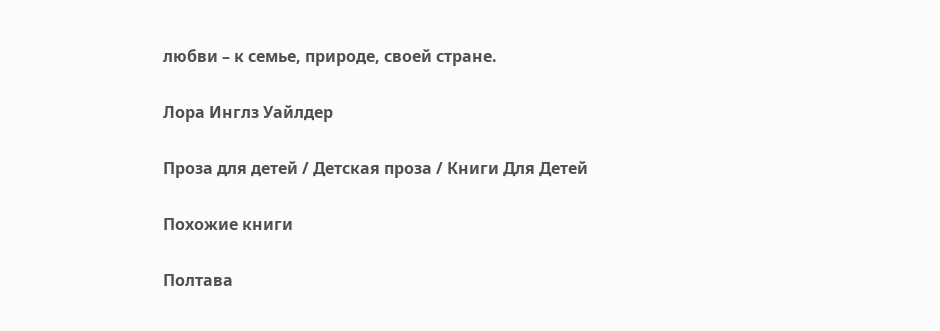любви – к семье, природе, своей стране.

Лора Инглз Уайлдер

Проза для детей / Детская проза / Книги Для Детей

Похожие книги

Полтава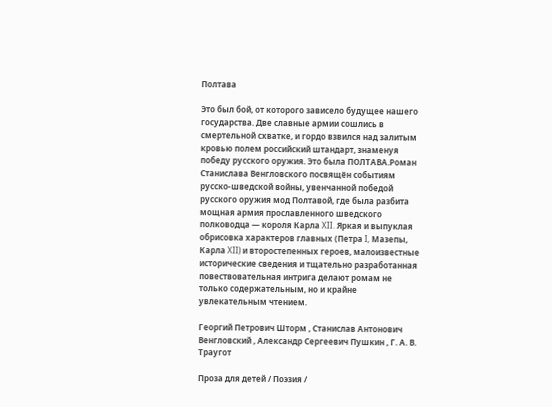Полтава

Это был бой, от которого зависело будущее нашего государства. Две славные армии сошлись в смертельной схватке, и гордо взвился над залитым кровью полем российский штандарт, знаменуя победу русского оружия. Это была ПОЛТАВА.Роман Станислава Венгловского посвящён событиям русско-шведской войны, увенчанной победой русского оружия мод Полтавой, где была разбита мощная армия прославленного шведского полководца — короля Карла XII. Яркая и выпуклая обрисовка характеров главных (Петра I, Мазепы, Карла XII) и второстепенных героев, малоизвестные исторические сведения и тщательно разработанная повествовательная интрига делают ромам не только содержательным, но и крайне увлекательным чтением.

Георгий Петрович Шторм , Станислав Антонович Венгловский , Александр Сергеевич Пушкин , Г. А. В. Траугот

Проза для детей / Поэзия /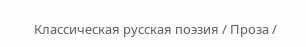Классическая русская поэзия / Проза /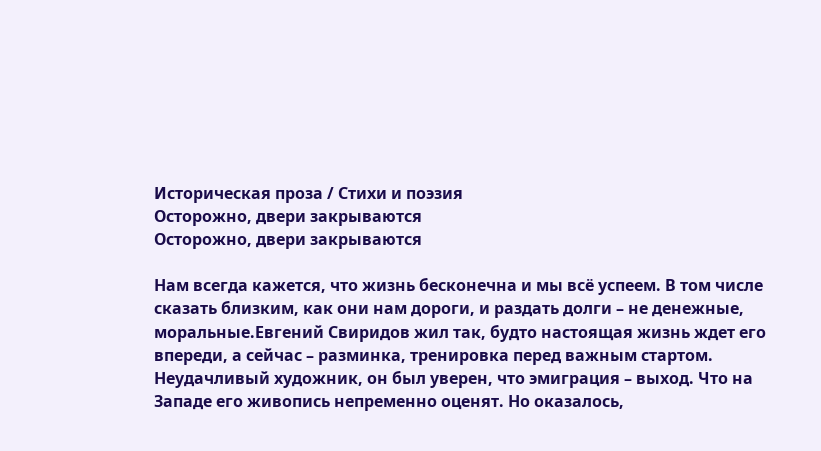Историческая проза / Стихи и поэзия
Осторожно, двери закрываются
Осторожно, двери закрываются

Нам всегда кажется, что жизнь бесконечна и мы всё успеем. В том числе сказать близким, как они нам дороги, и раздать долги – не денежные, моральные.Евгений Свиридов жил так, будто настоящая жизнь ждет его впереди, а сейчас – разминка, тренировка перед важным стартом. Неудачливый художник, он был уверен, что эмиграция – выход. Что на Западе его живопись непременно оценят. Но оказалось,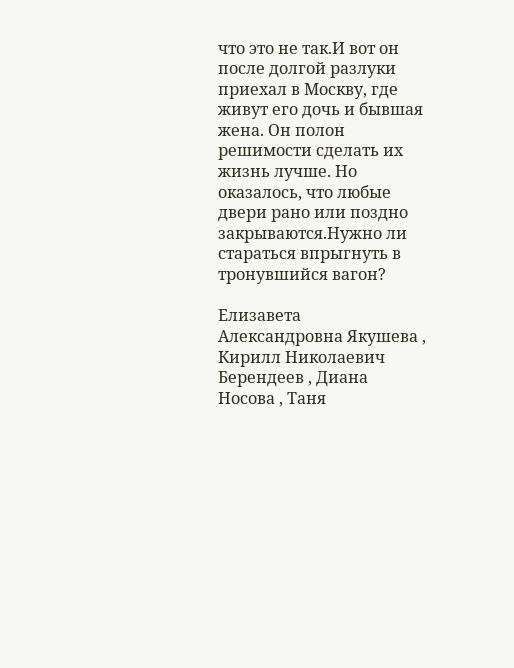что это не так.И вот он после долгой разлуки приехал в Москву, где живут его дочь и бывшая жена. Он полон решимости сделать их жизнь лучше. Но оказалось, что любые двери рано или поздно закрываются.Нужно ли стараться впрыгнуть в тронувшийся вагон?

Елизавета Александровна Якушева , Кирилл Николаевич Берендеев , Диана Носова , Таня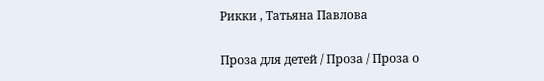Рикки , Татьяна Павлова

Проза для детей / Проза / Проза о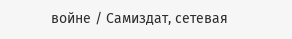войне / Самиздат, сетевая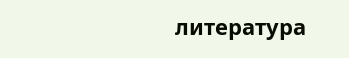литература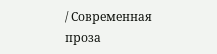/ Современная проза